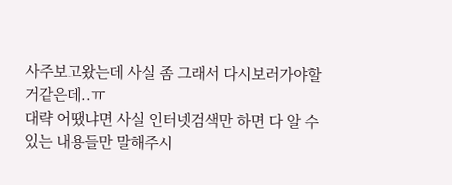사주보고왔는데 사실 좀 그래서 다시보러가야할거같은데..ㅠ
대략 어땠냐면 사실 인터넷검색만 하면 다 알 수 있는 내용들만 말해주시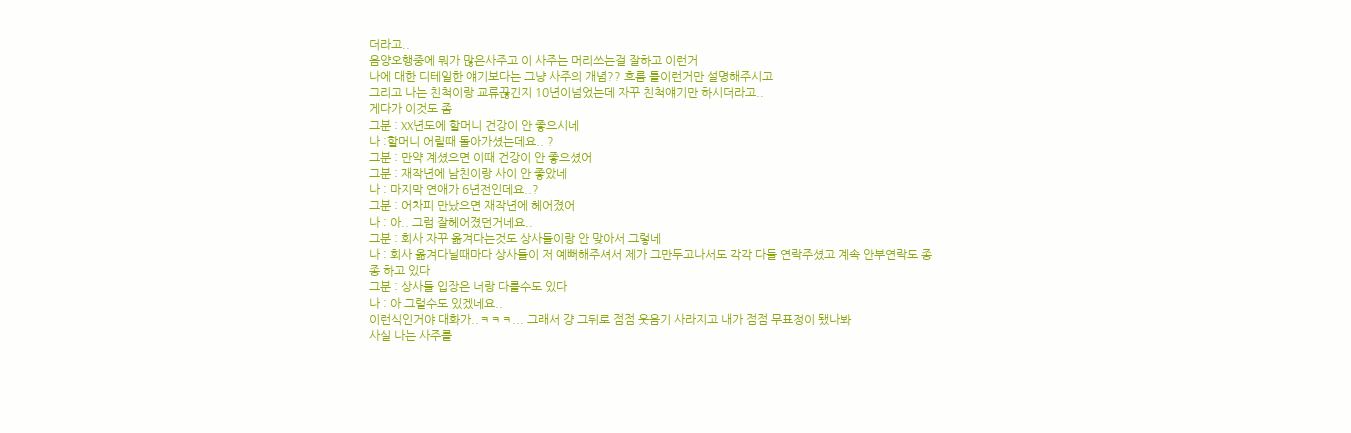더라고..
음양오행중에 뭐가 많은사주고 이 사주는 머리쓰는걸 잘하고 이런거
나에 대한 디테일한 얘기보다는 그냥 사주의 개념?? 흐름 틀이런거만 설명해주시고
그리고 나는 친척이랑 교류끊긴지 10년이넘었는데 자꾸 친척얘기만 하시더라고..
게다가 이것도 좀
그분 : XX년도에 할머니 건강이 안 좋으시네
나 :할머니 어릴때 돌아가셨는데요.. ?
그분 : 만약 계셨으면 이때 건강이 안 좋으셨어
그분 : 재작년에 남친이랑 사이 안 좋았네
나 : 마지막 연애가 6년전인데요..?
그분 : 어차피 만났으면 재작년에 헤어졌어
나 : 아.. 그럼 잘헤어졌던거네요..
그분 : 회사 자꾸 옮겨다는것도 상사들이랑 안 맞아서 그렇네
나 : 회사 옮겨다닐때마다 상사들이 저 예뻐해주셔서 제가 그만두고나서도 각각 다들 연락주셨고 계속 안부연락도 종종 하고 있다
그분 : 상사들 입장은 너랑 다를수도 있다
나 : 아 그럴수도 있겠네요..
이런식인거야 대화가..ㅋㅋㅋ... 그래서 걍 그뒤로 점점 웃음기 사라지고 내가 점점 무표정이 됐나봐
사실 나는 사주를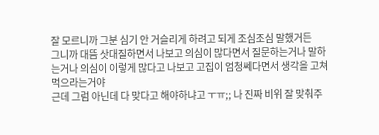잘 모르니까 그분 심기 안 거슬리게 하려고 되게 조심조심 말했거든
그니까 대뜸 삿대질하면서 나보고 의심이 많다면서 질문하는거나 말하는거나 의심이 이렇게 많다고 나보고 고집이 엄청쎄다면서 생각을 고쳐먹으라는거야
근데 그럼 아닌데 다 맞다고 해야하냐고 ㅜㅠ;; 나 진짜 비위 잘 맞춰주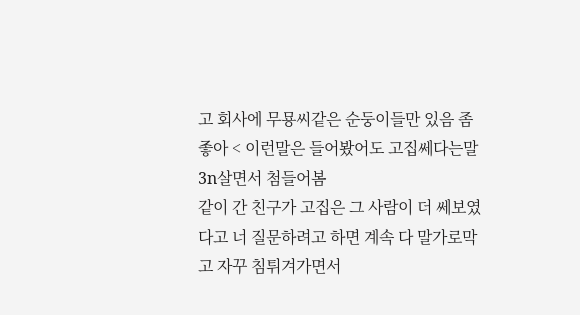고 회사에 무묭씨같은 순둥이들만 있음 좀 좋아 < 이런말은 들어봤어도 고집쎄다는말 3n살면서 첨들어봄
같이 간 친구가 고집은 그 사람이 더 쎄보였다고 너 질문하려고 하면 계속 다 말가로막고 자꾸 침튀겨가면서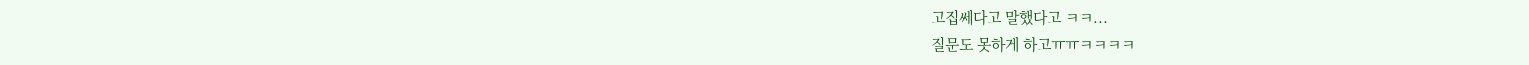고집쎄다고 말했다고 ㅋㅋ...
질문도 못하게 하고ㅠㅠㅋㅋㅋㅋ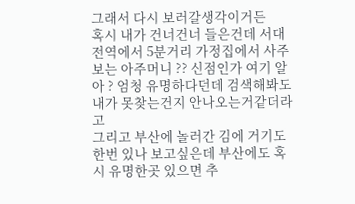그래서 다시 보러갈생각이거든
혹시 내가 건너건너 들은건데 서대전역에서 5분거리 가정집에서 사주보는 아주머니 ?? 신점인가 여기 알아 ? 엄청 유명하다던데 검색해봐도 내가 못찾는건지 안나오는거같더라고
그리고 부산에 놀러간 김에 거기도 한번 있나 보고싶은데 부산에도 혹시 유명한곳 있으면 추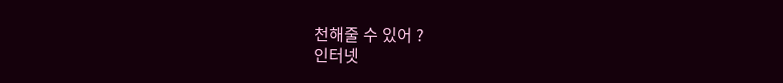천해줄 수 있어 ?
인터넷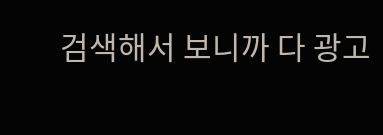검색해서 보니까 다 광고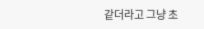같더라고 그냥 초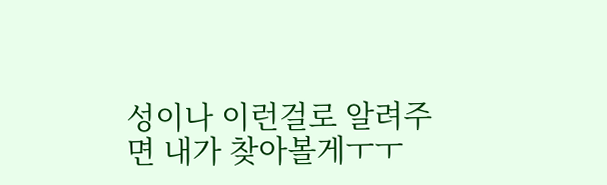성이나 이런걸로 알려주면 내가 찾아볼게ㅜㅜ